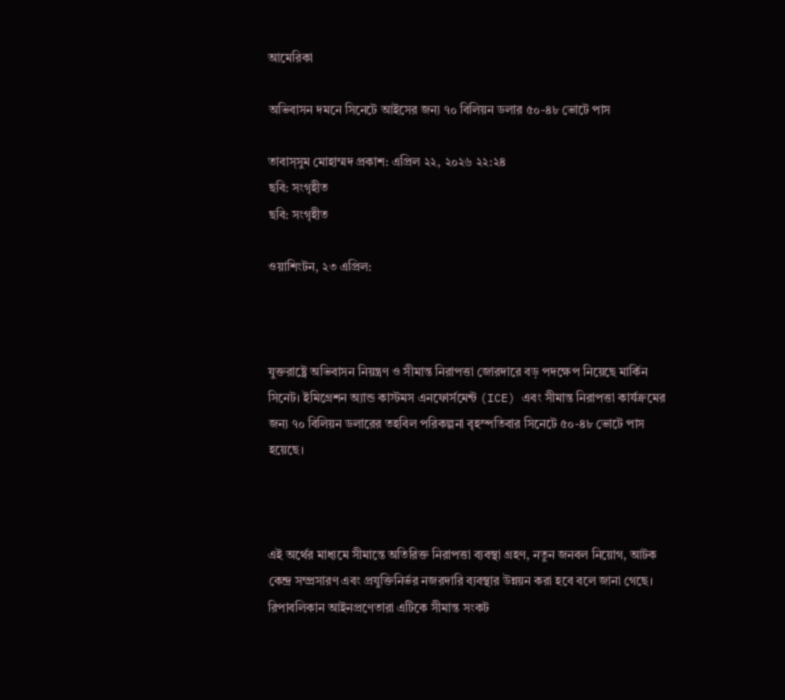আমেরিকা

অভিবাসন দমনে সিনেটে আইসের জন্য ৭০ বিলিয়ন ডলার ৫০-৪৮ ভোটে পাস

তাবাস্সুম মোহাম্মদ প্রকাশ: এপ্রিল ২২, ২০২৬ ২২:২৪
ছবি: সংগৃহীত
ছবি: সংগৃহীত

ওয়াশিংটন, ২৩ এপ্রিল:



যুক্তরাষ্ট্রে অভিবাসন নিয়ন্ত্রণ ও সীমান্ত নিরাপত্তা জোরদারে বড় পদক্ষেপ নিয়েছে মার্কিন সিনেট। ইমিগ্রেশন অ্যান্ড কাস্টমস এনফোর্সমেন্ট (ICE) এবং সীমান্ত নিরাপত্তা কার্যক্রমের জন্য ৭০ বিলিয়ন ডলারের তহবিল পরিকল্পনা বৃহস্পতিবার সিনেটে ৫০-৪৮ ভোটে পাস হয়েছে।



এই অর্থের মাধ্যমে সীমান্তে অতিরিক্ত নিরাপত্তা ব্যবস্থা গ্রহণ, নতুন জনবল নিয়োগ, আটক কেন্দ্র সম্প্রসারণ এবং প্রযুক্তিনির্ভর নজরদারি ব্যবস্থার উন্নয়ন করা হবে বলে জানা গেছে। রিপাবলিকান আইনপ্রণেতারা এটিকে সীমান্ত সংকট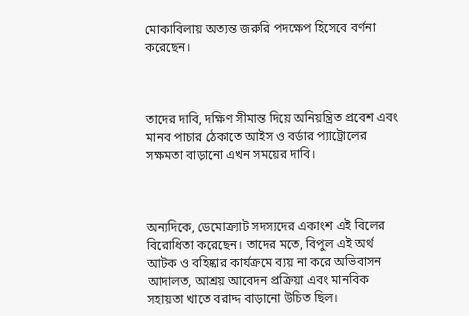মোকাবিলায় অত্যন্ত জরুরি পদক্ষেপ হিসেবে বর্ণনা করেছেন।



তাদের দাবি, দক্ষিণ সীমান্ত দিয়ে অনিয়ন্ত্রিত প্রবেশ এবং মানব পাচার ঠেকাতে আইস ও বর্ডার প্যাট্রোলের সক্ষমতা বাড়ানো এখন সময়ের দাবি।



অন্যদিকে, ডেমোক্র্যাট সদস্যদের একাংশ এই বিলের বিরোধিতা করেছেন। তাদের মতে, বিপুল এই অর্থ আটক ও বহিষ্কার কার্যক্রমে ব্যয় না করে অভিবাসন আদালত, আশ্রয় আবেদন প্রক্রিয়া এবং মানবিক সহায়তা খাতে বরাদ্দ বাড়ানো উচিত ছিল।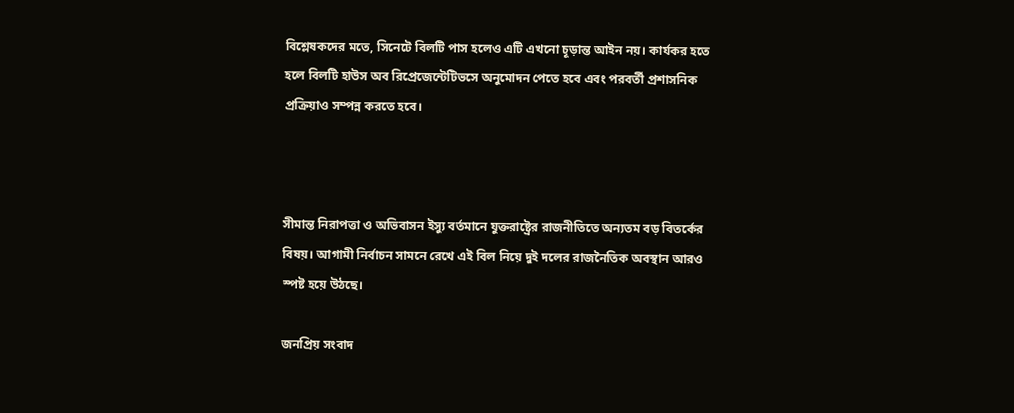বিশ্লেষকদের মতে, সিনেটে বিলটি পাস হলেও এটি এখনো চূড়ান্ত আইন নয়। কার্যকর হতে হলে বিলটি হাউস অব রিপ্রেজেন্টেটিভসে অনুমোদন পেতে হবে এবং পরবর্তী প্রশাসনিক প্রক্রিয়াও সম্পন্ন করতে হবে।



সীমান্ত নিরাপত্তা ও অভিবাসন ইস্যু বর্তমানে যুক্তরাষ্ট্রের রাজনীতিতে অন্যতম বড় বিতর্কের বিষয়। আগামী নির্বাচন সামনে রেখে এই বিল নিয়ে দুই দলের রাজনৈতিক অবস্থান আরও স্পষ্ট হয়ে উঠছে।

জনপ্রিয় সংবাদ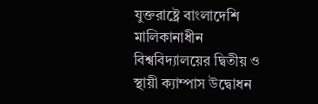যুক্তরাষ্ট্রে বাংলাদেশি মালিকানাধীন বিশ্ববিদ্যালয়ের দ্বিতীয় ও স্থায়ী ক্যাম্পাস উদ্বোধন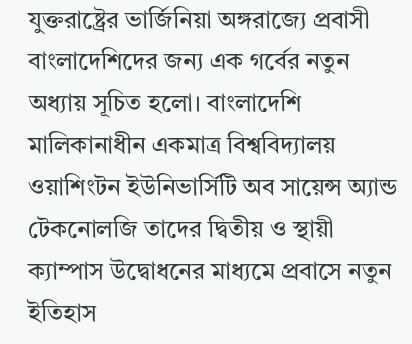যুক্তরাষ্ট্রের ভার্জিনিয়া অঙ্গরাজ্যে প্রবাসী বাংলাদেশিদের জন্য এক গর্বের নতুন অধ্যায় সূচিত হলো। বাংলাদেশি মালিকানাধীন একমাত্র বিশ্ববিদ্যালয় ওয়াশিংটন ইউনিভার্সিটি অব সায়েন্স অ্যান্ড টেকনোলজি তাদের দ্বিতীয় ও স্থায়ী ক্যাম্পাস উদ্বোধনের মাধ্যমে প্রবাসে নতুন ইতিহাস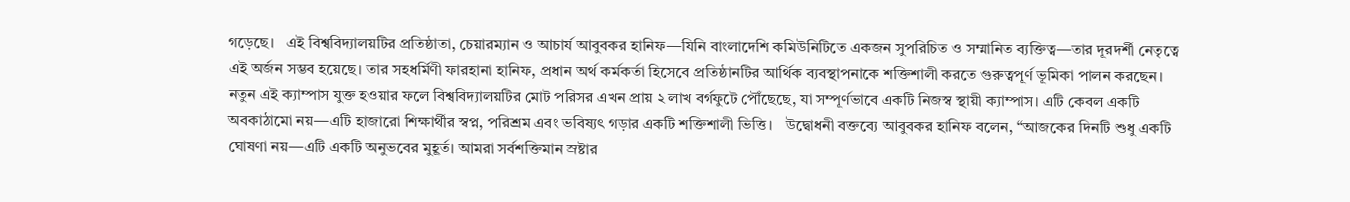গড়েছে।   এই বিশ্ববিদ্যালয়টির প্রতিষ্ঠাতা, চেয়ারম্যান ও আচার্য আবুবকর হানিফ—যিনি বাংলাদেশি কমিউনিটিতে একজন সুপরিচিত ও সম্মানিত ব্যক্তিত্ব—তার দূরদর্শী নেতৃত্বে এই অর্জন সম্ভব হয়েছে। তার সহধর্মিণী ফারহানা হানিফ, প্রধান অর্থ কর্মকর্তা হিসেবে প্রতিষ্ঠানটির আর্থিক ব্যবস্থাপনাকে শক্তিশালী করতে গুরুত্বপূর্ণ ভূমিকা পালন করছেন।   নতুন এই ক্যাম্পাস যুক্ত হওয়ার ফলে বিশ্ববিদ্যালয়টির মোট পরিসর এখন প্রায় ২ লাখ বর্গফুটে পৌঁছেছে, যা সম্পূর্ণভাবে একটি নিজস্ব স্থায়ী ক্যাম্পাস। এটি কেবল একটি অবকাঠামো নয়—এটি হাজারো শিক্ষার্থীর স্বপ্ন, পরিশ্রম এবং ভবিষ্যৎ গড়ার একটি শক্তিশালী ভিত্তি।   উদ্বোধনী বক্তব্যে আবুবকর হানিফ বলেন, “আজকের দিনটি শুধু একটি ঘোষণা নয়—এটি একটি অনুভবের মুহূর্ত। আমরা সর্বশক্তিমান স্রষ্টার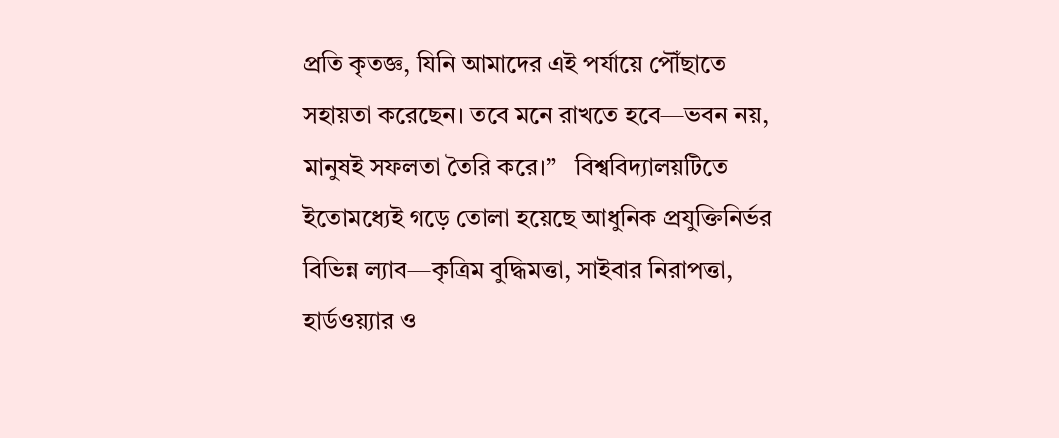প্রতি কৃতজ্ঞ, যিনি আমাদের এই পর্যায়ে পৌঁছাতে সহায়তা করেছেন। তবে মনে রাখতে হবে—ভবন নয়, মানুষই সফলতা তৈরি করে।”   বিশ্ববিদ্যালয়টিতে ইতোমধ্যেই গড়ে তোলা হয়েছে আধুনিক প্রযুক্তিনির্ভর বিভিন্ন ল্যাব—কৃত্রিম বুদ্ধিমত্তা, সাইবার নিরাপত্তা, হার্ডওয়্যার ও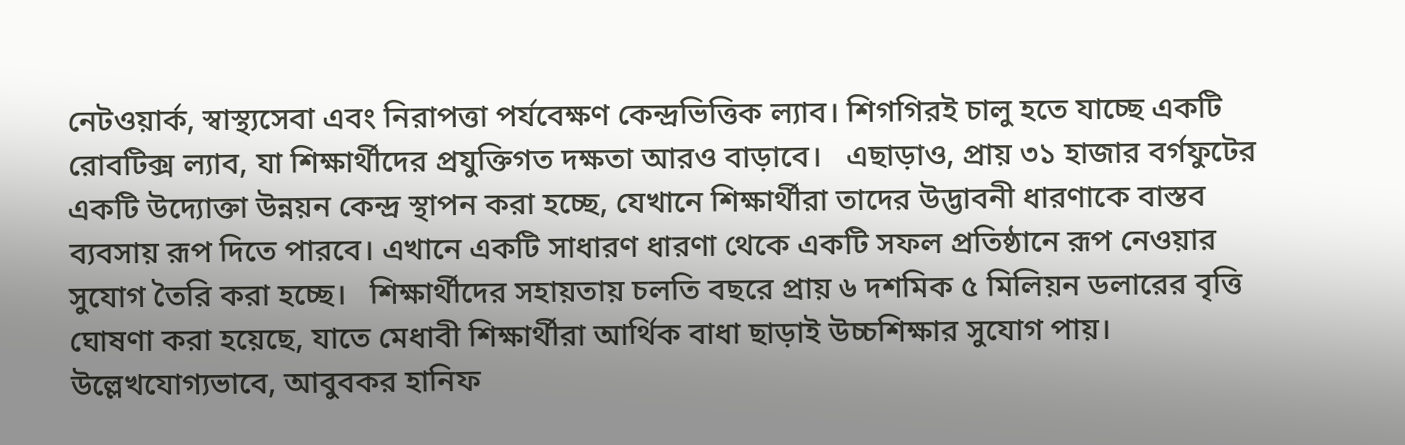নেটওয়ার্ক, স্বাস্থ্যসেবা এবং নিরাপত্তা পর্যবেক্ষণ কেন্দ্রভিত্তিক ল্যাব। শিগগিরই চালু হতে যাচ্ছে একটি রোবটিক্স ল্যাব, যা শিক্ষার্থীদের প্রযুক্তিগত দক্ষতা আরও বাড়াবে।   এছাড়াও, প্রায় ৩১ হাজার বর্গফুটের একটি উদ্যোক্তা উন্নয়ন কেন্দ্র স্থাপন করা হচ্ছে, যেখানে শিক্ষার্থীরা তাদের উদ্ভাবনী ধারণাকে বাস্তব ব্যবসায় রূপ দিতে পারবে। এখানে একটি সাধারণ ধারণা থেকে একটি সফল প্রতিষ্ঠানে রূপ নেওয়ার সুযোগ তৈরি করা হচ্ছে।   শিক্ষার্থীদের সহায়তায় চলতি বছরে প্রায় ৬ দশমিক ৫ মিলিয়ন ডলারের বৃত্তি ঘোষণা করা হয়েছে, যাতে মেধাবী শিক্ষার্থীরা আর্থিক বাধা ছাড়াই উচ্চশিক্ষার সুযোগ পায়।   উল্লেখযোগ্যভাবে, আবুবকর হানিফ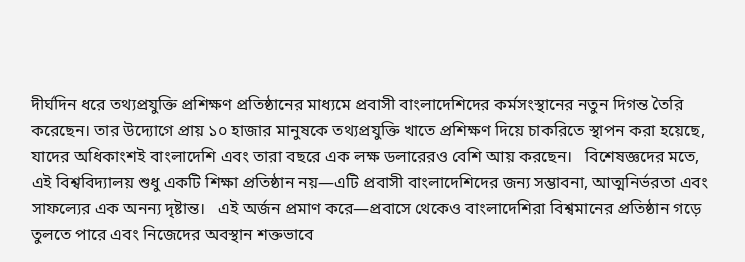দীর্ঘদিন ধরে তথ্যপ্রযুক্তি প্রশিক্ষণ প্রতিষ্ঠানের মাধ্যমে প্রবাসী বাংলাদেশিদের কর্মসংস্থানের নতুন দিগন্ত তৈরি করেছেন। তার উদ্যোগে প্রায় ১০ হাজার মানুষকে তথ্যপ্রযুক্তি খাতে প্রশিক্ষণ দিয়ে চাকরিতে স্থাপন করা হয়েছে, যাদের অধিকাংশই বাংলাদেশি এবং তারা বছরে এক লক্ষ ডলারেরও বেশি আয় করছেন।   বিশেষজ্ঞদের মতে, এই বিশ্ববিদ্যালয় শুধু একটি শিক্ষা প্রতিষ্ঠান নয়—এটি প্রবাসী বাংলাদেশিদের জন্য সম্ভাবনা, আত্মনির্ভরতা এবং সাফল্যের এক অনন্য দৃষ্টান্ত।   এই অর্জন প্রমাণ করে—প্রবাসে থেকেও বাংলাদেশিরা বিশ্বমানের প্রতিষ্ঠান গড়ে তুলতে পারে এবং নিজেদের অবস্থান শক্তভাবে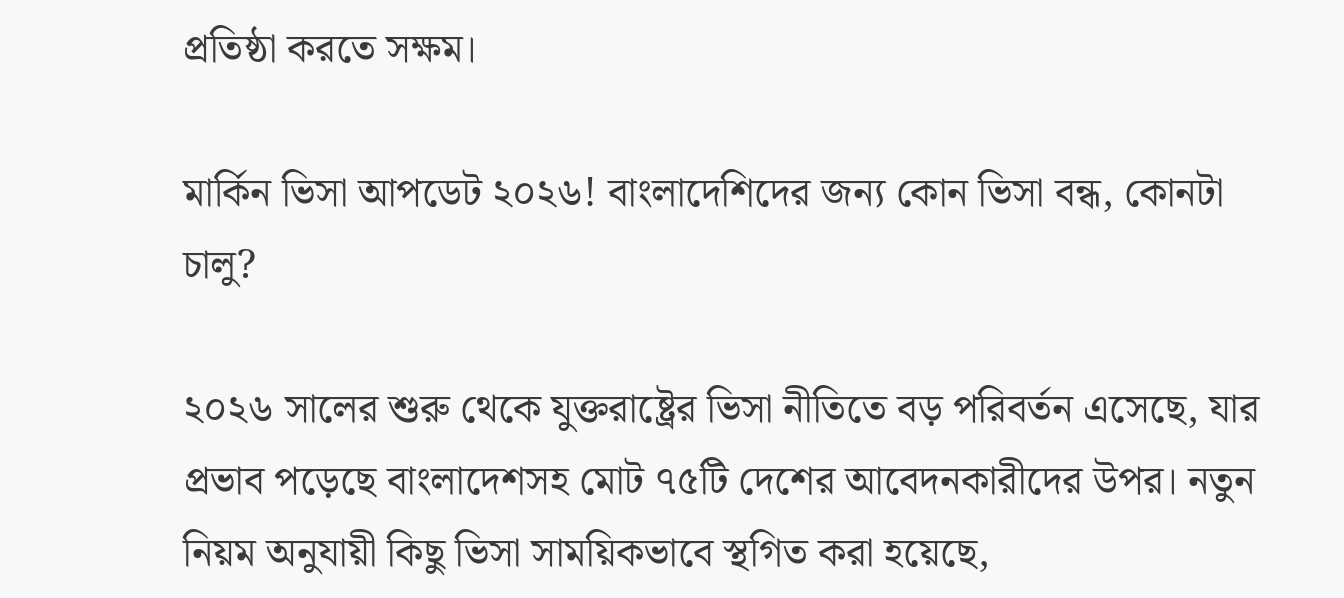প্রতিষ্ঠা করতে সক্ষম।

মার্কিন ভিসা আপডেট ২০২৬! বাংলাদেশিদের জন্য কোন ভিসা বন্ধ, কোনটা চালু?

২০২৬ সালের শুরু থেকে যুক্তরাষ্ট্রের ভিসা নীতিতে বড় পরিবর্তন এসেছে, যার প্রভাব পড়েছে বাংলাদেশসহ মোট ৭৫টি দেশের আবেদনকারীদের উপর। নতুন নিয়ম অনুযায়ী কিছু ভিসা সাময়িকভাবে স্থগিত করা হয়েছে,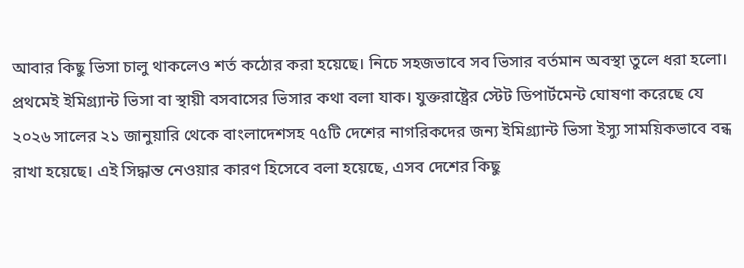আবার কিছু ভিসা চালু থাকলেও শর্ত কঠোর করা হয়েছে। নিচে সহজভাবে সব ভিসার বর্তমান অবস্থা তুলে ধরা হলো।   প্রথমেই ইমিগ্র্যান্ট ভিসা বা স্থায়ী বসবাসের ভিসার কথা বলা যাক। যুক্তরাষ্ট্রের স্টেট ডিপার্টমেন্ট ঘোষণা করেছে যে ২০২৬ সালের ২১ জানুয়ারি থেকে বাংলাদেশসহ ৭৫টি দেশের নাগরিকদের জন্য ইমিগ্র্যান্ট ভিসা ইস্যু সাময়িকভাবে বন্ধ রাখা হয়েছে। এই সিদ্ধান্ত নেওয়ার কারণ হিসেবে বলা হয়েছে, এসব দেশের কিছু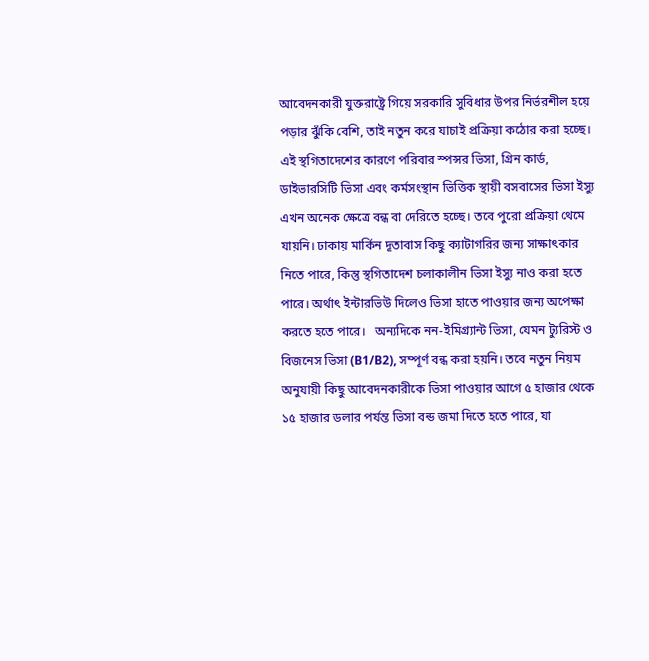আবেদনকারী যুক্তরাষ্ট্রে গিয়ে সরকারি সুবিধার উপর নির্ভরশীল হয়ে পড়ার ঝুঁকি বেশি, তাই নতুন করে যাচাই প্রক্রিয়া কঠোর করা হচ্ছে।   এই স্থগিতাদেশের কারণে পরিবার স্পন্সর ভিসা, গ্রিন কার্ড, ডাইভারসিটি ভিসা এবং কর্মসংস্থান ভিত্তিক স্থায়ী বসবাসের ভিসা ইস্যু এখন অনেক ক্ষেত্রে বন্ধ বা দেরিতে হচ্ছে। তবে পুরো প্রক্রিয়া থেমে যায়নি। ঢাকায় মার্কিন দূতাবাস কিছু ক্যাটাগরির জন্য সাক্ষাৎকার নিতে পারে, কিন্তু স্থগিতাদেশ চলাকালীন ভিসা ইস্যু নাও করা হতে পারে। অর্থাৎ ইন্টারভিউ দিলেও ভিসা হাতে পাওয়ার জন্য অপেক্ষা করতে হতে পারে।   অন্যদিকে নন-ইমিগ্র্যান্ট ভিসা, যেমন ট্যুরিস্ট ও বিজনেস ভিসা (B1/B2), সম্পূর্ণ বন্ধ করা হয়নি। তবে নতুন নিয়ম অনুযায়ী কিছু আবেদনকারীকে ভিসা পাওয়ার আগে ৫ হাজার থেকে ১৫ হাজার ডলার পর্যন্ত ভিসা বন্ড জমা দিতে হতে পারে, যা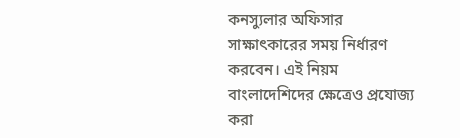কনস্যুলার অফিসার সাক্ষাৎকারের সময় নির্ধারণ করবেন। এই নিয়ম বাংলাদেশিদের ক্ষেত্রেও প্রযোজ্য করা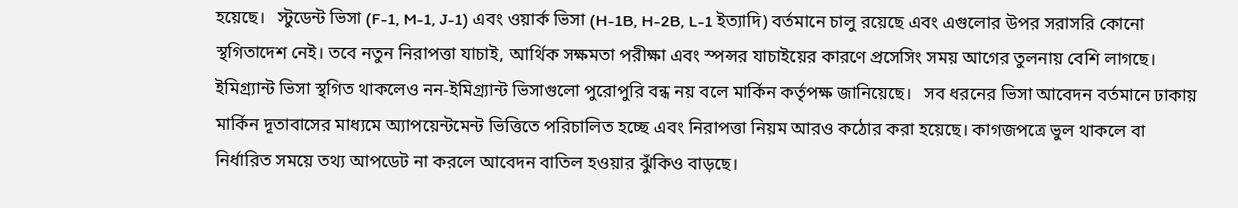হয়েছে।   স্টুডেন্ট ভিসা (F-1, M-1, J-1) এবং ওয়ার্ক ভিসা (H-1B, H-2B, L-1 ইত্যাদি) বর্তমানে চালু রয়েছে এবং এগুলোর উপর সরাসরি কোনো স্থগিতাদেশ নেই। তবে নতুন নিরাপত্তা যাচাই, আর্থিক সক্ষমতা পরীক্ষা এবং স্পন্সর যাচাইয়ের কারণে প্রসেসিং সময় আগের তুলনায় বেশি লাগছে। ইমিগ্র্যান্ট ভিসা স্থগিত থাকলেও নন-ইমিগ্র্যান্ট ভিসাগুলো পুরোপুরি বন্ধ নয় বলে মার্কিন কর্তৃপক্ষ জানিয়েছে।   সব ধরনের ভিসা আবেদন বর্তমানে ঢাকায় মার্কিন দূতাবাসের মাধ্যমে অ্যাপয়েন্টমেন্ট ভিত্তিতে পরিচালিত হচ্ছে এবং নিরাপত্তা নিয়ম আরও কঠোর করা হয়েছে। কাগজপত্রে ভুল থাকলে বা নির্ধারিত সময়ে তথ্য আপডেট না করলে আবেদন বাতিল হওয়ার ঝুঁকিও বাড়ছে।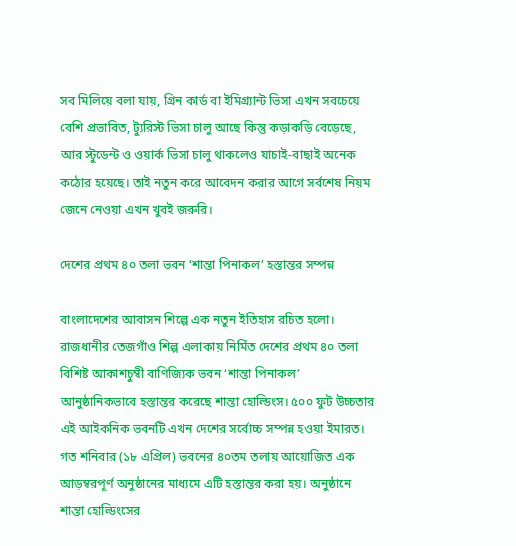সব মিলিয়ে বলা যায়, গ্রিন কার্ড বা ইমিগ্র্যান্ট ভিসা এখন সবচেয়ে বেশি প্রভাবিত, ট্যুরিস্ট ভিসা চালু আছে কিন্তু কড়াকড়ি বেড়েছে, আর স্টুডেন্ট ও ওয়ার্ক ভিসা চালু থাকলেও যাচাই-বাছাই অনেক কঠোর হয়েছে। তাই নতুন করে আবেদন করার আগে সর্বশেষ নিয়ম জেনে নেওয়া এখন খুবই জরুরি।

দেশের প্রথম ৪০ তলা ভবন ‘শান্তা পিনাকল’ হস্তান্তর সম্পন্ন

বাংলাদেশের আবাসন শিল্পে এক নতুন ইতিহাস রচিত হলো। রাজধানীর তেজগাঁও শিল্প এলাকায় নির্মিত দেশের প্রথম ৪০ তলা বিশিষ্ট আকাশচুম্বী বাণিজ্যিক ভবন ‘শান্তা পিনাকল’ আনুষ্ঠানিকভাবে হস্তান্তর করেছে শান্তা হোল্ডিংস। ৫০০ ফুট উচ্চতার এই আইকনিক ভবনটি এখন দেশের সর্বোচ্চ সম্পন্ন হওয়া ইমারত। গত শনিবার (১৮ এপ্রিল) ভবনের ৪০তম তলায় আয়োজিত এক আড়ম্বরপূর্ণ অনুষ্ঠানের মাধ্যমে এটি হস্তান্তর করা হয়। অনুষ্ঠানে শান্তা হোল্ডিংসের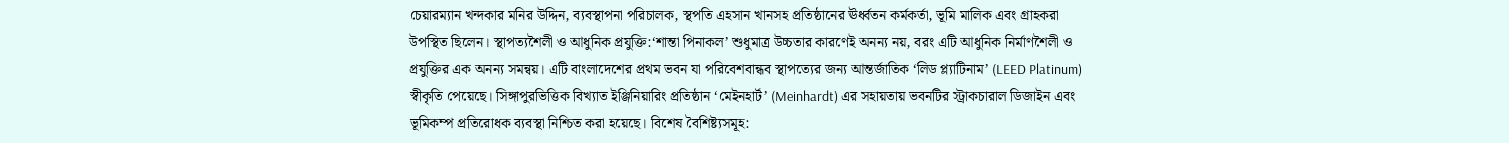চেয়ারম্যান খন্দকার মনির উদ্দিন, ব্যবস্থাপনা পরিচালক, স্থপতি এহসান খানসহ প্রতিষ্ঠানের ঊর্ধ্বতন কর্মকর্তা, ভূমি মালিক এবং গ্রাহকরা উপস্থিত ছিলেন। স্থাপত্যশৈলী ও আধুনিক প্রযুক্তি:‘শান্তা পিনাকল’ শুধুমাত্র উচ্চতার কারণেই অনন্য নয়, বরং এটি আধুনিক নির্মাণশৈলী ও প্রযুক্তির এক অনন্য সমন্বয়। এটি বাংলাদেশের প্রথম ভবন যা পরিবেশবান্ধব স্থাপত্যের জন্য আন্তর্জাতিক ‘লিড প্ল্যাটিনাম’ (LEED Platinum) স্বীকৃতি পেয়েছে। সিঙ্গাপুরভিত্তিক বিখ্যাত ইঞ্জিনিয়ারিং প্রতিষ্ঠান ‘মেইনহার্ট’ (Meinhardt) এর সহায়তায় ভবনটির স্ট্রাকচারাল ডিজাইন এবং ভূমিকম্প প্রতিরোধক ব্যবস্থা নিশ্চিত করা হয়েছে। বিশেষ বৈশিষ্ট্যসমূহ: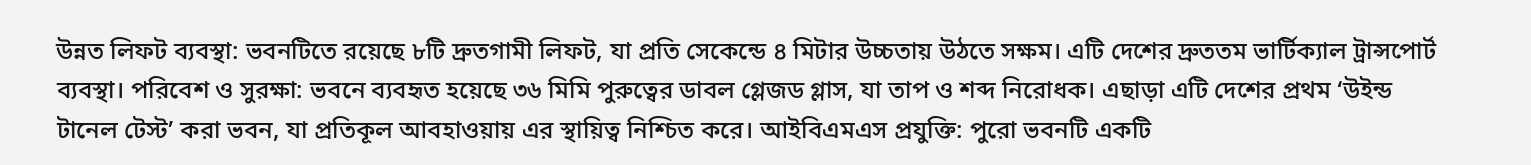উন্নত লিফট ব্যবস্থা: ভবনটিতে রয়েছে ৮টি দ্রুতগামী লিফট, যা প্রতি সেকেন্ডে ৪ মিটার উচ্চতায় উঠতে সক্ষম। এটি দেশের দ্রুততম ভার্টিক্যাল ট্রান্সপোর্ট ব্যবস্থা। পরিবেশ ও সুরক্ষা: ভবনে ব্যবহৃত হয়েছে ৩৬ মিমি পুরুত্বের ডাবল গ্লেজড গ্লাস, যা তাপ ও শব্দ নিরোধক। এছাড়া এটি দেশের প্রথম ‘উইন্ড টানেল টেস্ট’ করা ভবন, যা প্রতিকূল আবহাওয়ায় এর স্থায়িত্ব নিশ্চিত করে। আইবিএমএস প্রযুক্তি: পুরো ভবনটি একটি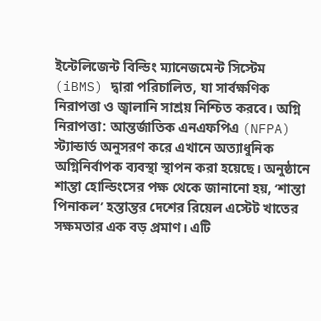ইন্টেলিজেন্ট বিল্ডিং ম্যানেজমেন্ট সিস্টেম (iBMS) দ্বারা পরিচালিত, যা সার্বক্ষণিক নিরাপত্তা ও জ্বালানি সাশ্রয় নিশ্চিত করবে। অগ্নি নিরাপত্তা: আন্তর্জাতিক এনএফপিএ (NFPA) স্ট্যান্ডার্ড অনুসরণ করে এখানে অত্যাধুনিক অগ্নিনির্বাপক ব্যবস্থা স্থাপন করা হয়েছে। অনুষ্ঠানে শান্তা হোল্ডিংসের পক্ষ থেকে জানানো হয়, ‘শান্তা পিনাকল’ হস্তান্তর দেশের রিয়েল এস্টেট খাতের সক্ষমতার এক বড় প্রমাণ। এটি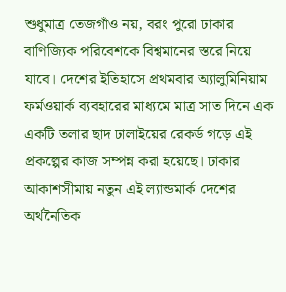শুধুমাত্র তেজগাঁও নয়, বরং পুরো ঢাকার বাণিজ্যিক পরিবেশকে বিশ্বমানের স্তরে নিয়ে যাবে। দেশের ইতিহাসে প্রথমবার অ্যালুমিনিয়াম ফর্মওয়ার্ক ব্যবহারের মাধ্যমে মাত্র সাত দিনে এক একটি তলার ছাদ ঢালাইয়ের রেকর্ড গড়ে এই প্রকল্পের কাজ সম্পন্ন করা হয়েছে। ঢাকার আকাশসীমায় নতুন এই ল্যান্ডমার্ক দেশের অর্থনৈতিক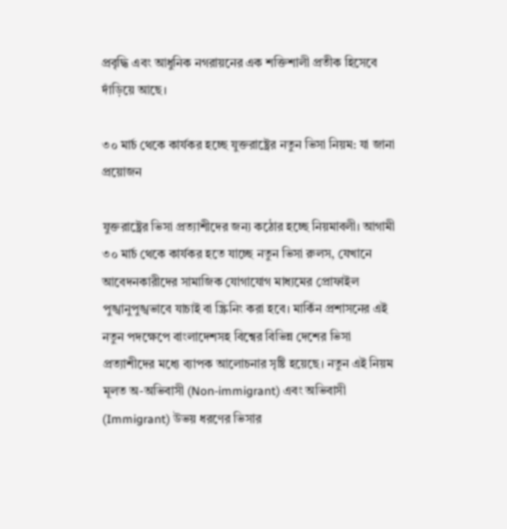প্রবৃদ্ধি এবং আধুনিক নগরায়নের এক শক্তিশালী প্রতীক হিসেবে দাঁড়িয়ে আছে।

৩০ মার্চ থেকে কার্যকর হচ্ছে যুক্তরাষ্ট্রের নতুন ভিসা নিয়ম: যা জানা প্রয়োজন

যুক্তরাষ্ট্রের ভিসা প্রত্যাশীদের জন্য কঠোর হচ্ছে নিয়মাবলী। আগামী ৩০ মার্চ থেকে কার্যকর হতে যাচ্ছে নতুন ভিসা রুলস, যেখানে আবেদনকারীদের সামাজিক যোগাযোগ মাধ্যমের প্রোফাইল পুঙ্খানুপুঙ্খভাবে যাচাই বা স্ক্রিনিং করা হবে। মার্কিন প্রশাসনের এই নতুন পদক্ষেপে বাংলাদেশসহ বিশ্বের বিভিন্ন দেশের ভিসা প্রত্যাশীদের মধ্যে ব্যাপক আলোচনার সৃষ্টি হয়েছে। নতুন এই নিয়ম মূলত অ-অভিবাসী (Non-immigrant) এবং অভিবাসী (Immigrant) উভয় ধরণের ভিসার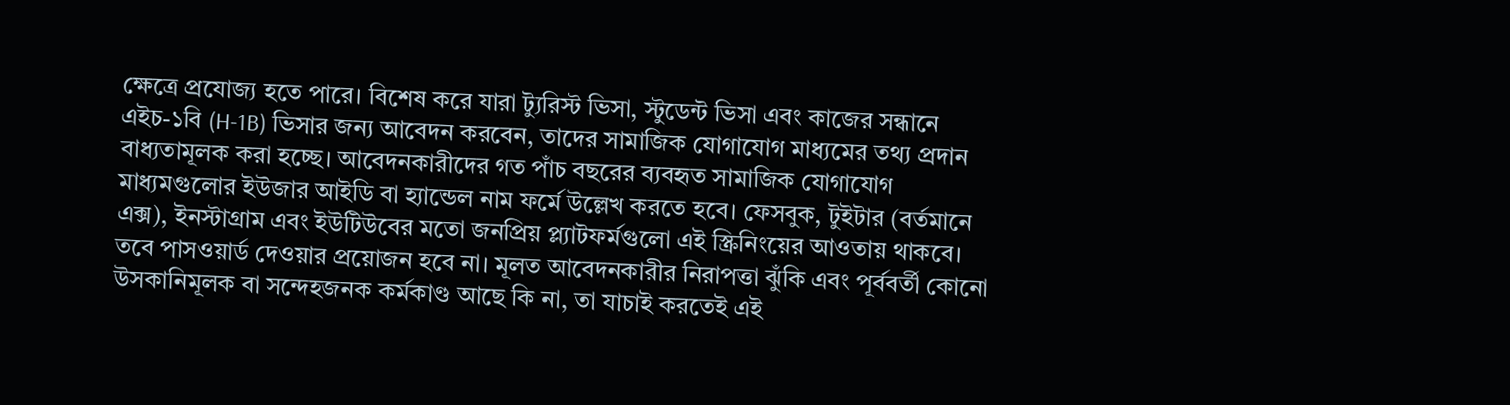ক্ষেত্রে প্রযোজ্য হতে পারে। বিশেষ করে যারা ট্যুরিস্ট ভিসা, স্টুডেন্ট ভিসা এবং কাজের সন্ধানে এইচ-১বি (H-1B) ভিসার জন্য আবেদন করবেন, তাদের সামাজিক যোগাযোগ মাধ্যমের তথ্য প্রদান বাধ্যতামূলক করা হচ্ছে। আবেদনকারীদের গত পাঁচ বছরের ব্যবহৃত সামাজিক যোগাযোগ মাধ্যমগুলোর ইউজার আইডি বা হ্যান্ডেল নাম ফর্মে উল্লেখ করতে হবে। ফেসবুক, টুইটার (বর্তমানে এক্স), ইনস্টাগ্রাম এবং ইউটিউবের মতো জনপ্রিয় প্ল্যাটফর্মগুলো এই স্ক্রিনিংয়ের আওতায় থাকবে। তবে পাসওয়ার্ড দেওয়ার প্রয়োজন হবে না। মূলত আবেদনকারীর নিরাপত্তা ঝুঁকি এবং পূর্ববর্তী কোনো উসকানিমূলক বা সন্দেহজনক কর্মকাণ্ড আছে কি না, তা যাচাই করতেই এই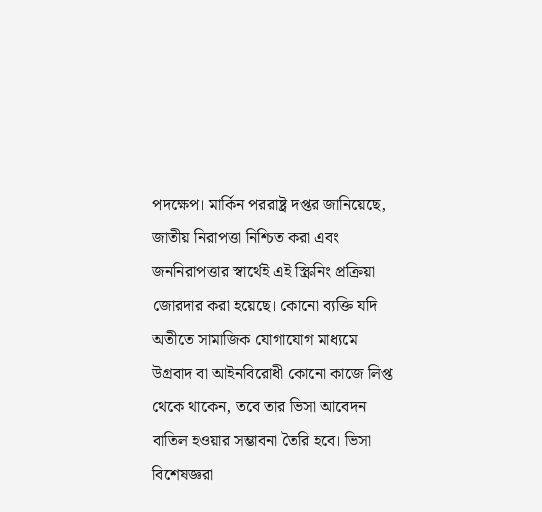পদক্ষেপ। মার্কিন পররাষ্ট্র দপ্তর জানিয়েছে, জাতীয় নিরাপত্তা নিশ্চিত করা এবং জননিরাপত্তার স্বার্থেই এই স্ক্রিনিং প্রক্রিয়া জোরদার করা হয়েছে। কোনো ব্যক্তি যদি অতীতে সামাজিক যোগাযোগ মাধ্যমে উগ্রবাদ বা আইনবিরোধী কোনো কাজে লিপ্ত থেকে থাকেন, তবে তার ভিসা আবেদন বাতিল হওয়ার সম্ভাবনা তৈরি হবে। ভিসা বিশেষজ্ঞরা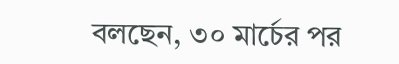বলছেন, ৩০ মার্চের পর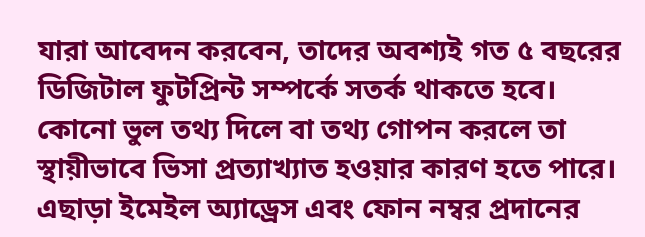যারা আবেদন করবেন, তাদের অবশ্যই গত ৫ বছরের ডিজিটাল ফুটপ্রিন্ট সম্পর্কে সতর্ক থাকতে হবে। কোনো ভুল তথ্য দিলে বা তথ্য গোপন করলে তা স্থায়ীভাবে ভিসা প্রত্যাখ্যাত হওয়ার কারণ হতে পারে। এছাড়া ইমেইল অ্যাড্রেস এবং ফোন নম্বর প্রদানের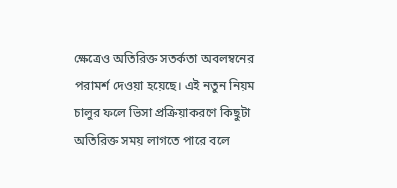ক্ষেত্রেও অতিরিক্ত সতর্কতা অবলম্বনের পরামর্শ দেওয়া হয়েছে। এই নতুন নিয়ম চালুর ফলে ভিসা প্রক্রিয়াকরণে কিছুটা অতিরিক্ত সময় লাগতে পারে বলে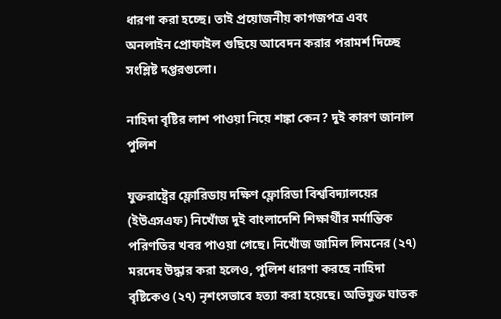ধারণা করা হচ্ছে। তাই প্রয়োজনীয় কাগজপত্র এবং অনলাইন প্রোফাইল গুছিয়ে আবেদন করার পরামর্শ দিচ্ছে সংশ্লিষ্ট দপ্তরগুলো।

নাহিদা বৃষ্টির লাশ পাওয়া নিয়ে শঙ্কা কেন? দুই কারণ জানাল পুলিশ

যুক্তরাষ্ট্রের ফ্লোরিডায় দক্ষিণ ফ্লোরিডা বিশ্ববিদ্যালয়ের (ইউএসএফ) নিখোঁজ দুই বাংলাদেশি শিক্ষার্থীর মর্মান্তিক পরিণতির খবর পাওয়া গেছে। নিখোঁজ জামিল লিমনের (২৭) মরদেহ উদ্ধার করা হলেও, পুলিশ ধারণা করছে নাহিদা বৃষ্টিকেও (২৭) নৃশংসভাবে হত্যা করা হয়েছে। অভিযুক্ত ঘাতক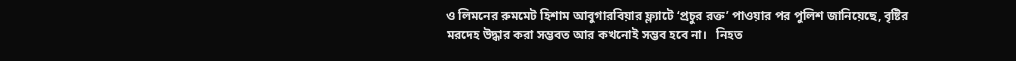ও লিমনের রুমমেট হিশাম আবুগারবিয়ার ফ্ল্যাটে ‘প্রচুর রক্ত’ পাওয়ার পর পুলিশ জানিয়েছে, বৃষ্টির মরদেহ উদ্ধার করা সম্ভবত আর কখনোই সম্ভব হবে না।   নিহত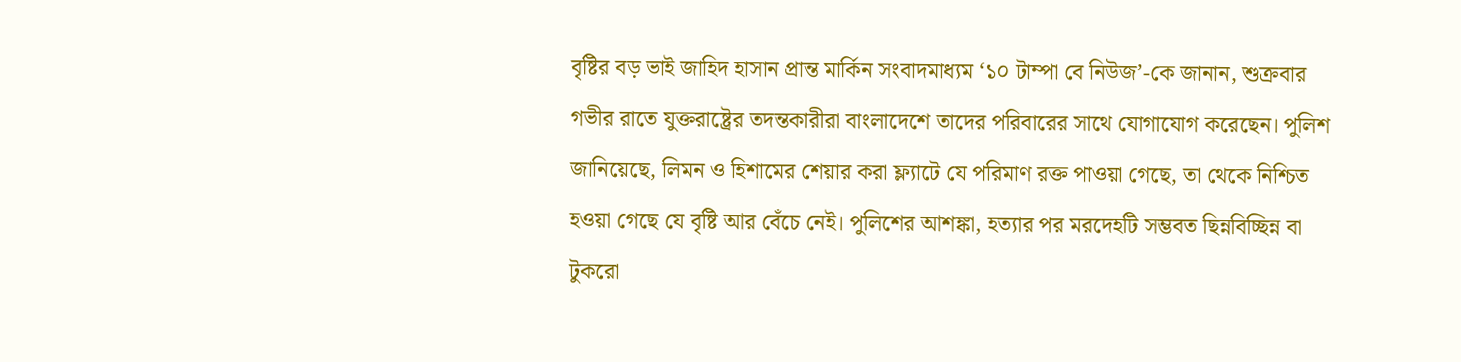বৃষ্টির বড় ভাই জাহিদ হাসান প্রান্ত মার্কিন সংবাদমাধ্যম ‘১০ টাম্পা বে নিউজ’-কে জানান, শুক্রবার গভীর রাতে যুক্তরাষ্ট্রের তদন্তকারীরা বাংলাদেশে তাদের পরিবারের সাথে যোগাযোগ করেছেন। পুলিশ জানিয়েছে, লিমন ও হিশামের শেয়ার করা ফ্ল্যাটে যে পরিমাণ রক্ত পাওয়া গেছে, তা থেকে নিশ্চিত হওয়া গেছে যে বৃষ্টি আর বেঁচে নেই। পুলিশের আশঙ্কা, হত্যার পর মরদেহটি সম্ভবত ছিন্নবিচ্ছিন্ন বা টুকরো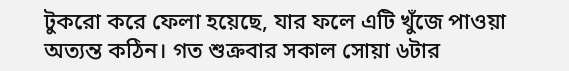টুকরো করে ফেলা হয়েছে, যার ফলে এটি খুঁজে পাওয়া অত্যন্ত কঠিন। গত শুক্রবার সকাল সোয়া ৬টার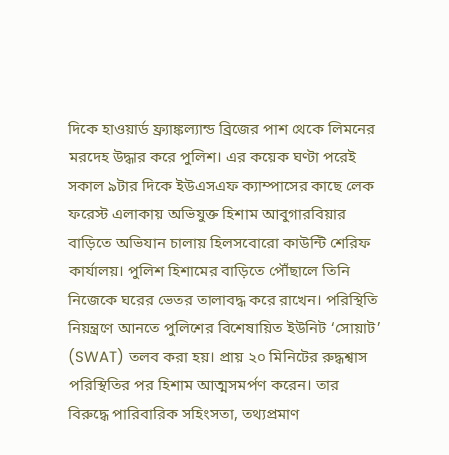দিকে হাওয়ার্ড ফ্র্যাঙ্কল্যান্ড ব্রিজের পাশ থেকে লিমনের মরদেহ উদ্ধার করে পুলিশ। এর কয়েক ঘণ্টা পরেই সকাল ৯টার দিকে ইউএসএফ ক্যাম্পাসের কাছে লেক ফরেস্ট এলাকায় অভিযুক্ত হিশাম আবুগারবিয়ার বাড়িতে অভিযান চালায় হিলসবোরো কাউন্টি শেরিফ কার্যালয়। পুলিশ হিশামের বাড়িতে পৌঁছালে তিনি নিজেকে ঘরের ভেতর তালাবদ্ধ করে রাখেন। পরিস্থিতি নিয়ন্ত্রণে আনতে পুলিশের বিশেষায়িত ইউনিট ‘সোয়াট’ (SWAT) তলব করা হয়। প্রায় ২০ মিনিটের রুদ্ধশ্বাস পরিস্থিতির পর হিশাম আত্মসমর্পণ করেন। তার বিরুদ্ধে পারিবারিক সহিংসতা, তথ্যপ্রমাণ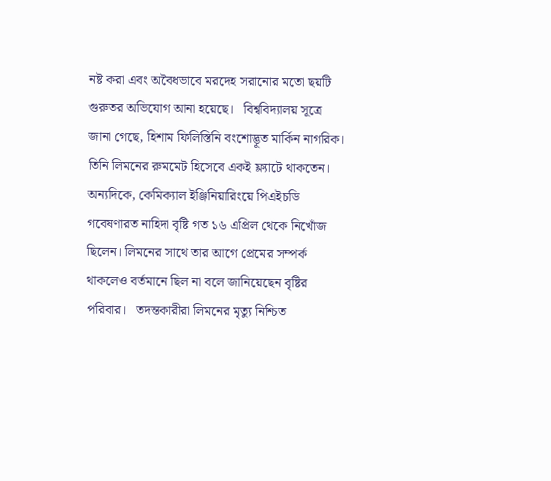নষ্ট করা এবং অবৈধভাবে মরদেহ সরানোর মতো ছয়টি গুরুতর অভিযোগ আনা হয়েছে।   বিশ্ববিদ্যালয় সূত্রে জানা গেছে, হিশাম ফিলিস্তিনি বংশোদ্ভূত মার্কিন নাগরিক। তিনি লিমনের রুমমেট হিসেবে একই ফ্ল্যাটে থাকতেন। অন্যদিকে, কেমিক্যাল ইঞ্জিনিয়ারিংয়ে পিএইচডি গবেষণারত নাহিদা বৃষ্টি গত ১৬ এপ্রিল থেকে নিখোঁজ ছিলেন। লিমনের সাথে তার আগে প্রেমের সম্পর্ক থাকলেও বর্তমানে ছিল না বলে জানিয়েছেন বৃষ্টির পরিবার।   তদন্তকারীরা লিমনের মৃত্যু নিশ্চিত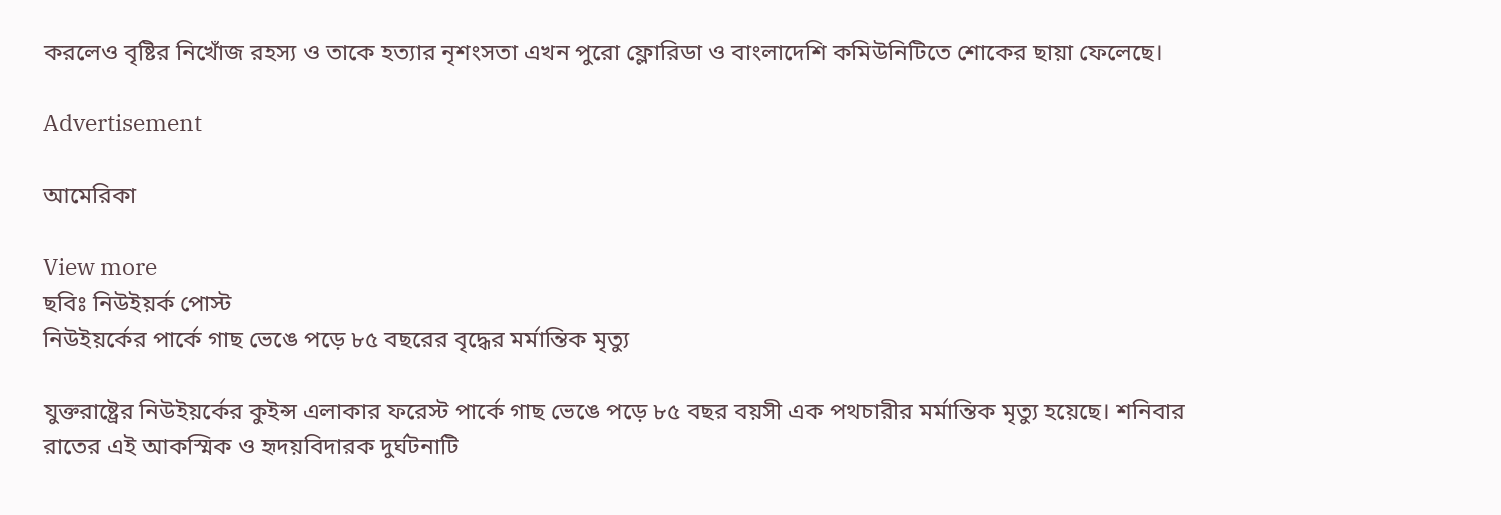করলেও বৃষ্টির নিখোঁজ রহস্য ও তাকে হত্যার নৃশংসতা এখন পুরো ফ্লোরিডা ও বাংলাদেশি কমিউনিটিতে শোকের ছায়া ফেলেছে।

Advertisement

আমেরিকা

View more
ছবিঃ নিউইয়র্ক পোস্ট
নিউইয়র্কের পার্কে গাছ ভেঙে পড়ে ৮৫ বছরের বৃদ্ধের মর্মান্তিক মৃত্যু

যুক্তরাষ্ট্রের নিউইয়র্কের কুইন্স এলাকার ফরেস্ট পার্কে গাছ ভেঙে পড়ে ৮৫ বছর বয়সী এক পথচারীর মর্মান্তিক মৃত্যু হয়েছে। শনিবার রাতের এই আকস্মিক ও হৃদয়বিদারক দুর্ঘটনাটি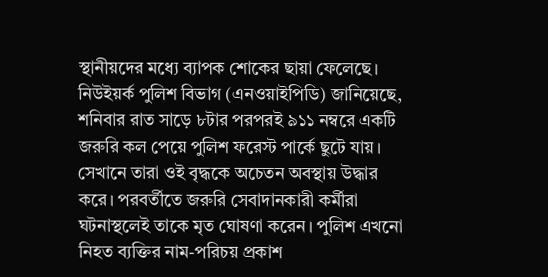স্থানীয়দের মধ্যে ব্যাপক শোকের ছায়া ফেলেছে।   নিউইয়র্ক পুলিশ বিভাগ (এনওয়াইপিডি) জানিয়েছে, শনিবার রাত সাড়ে ৮টার পরপরই ৯১১ নম্বরে একটি জরুরি কল পেয়ে পুলিশ ফরেস্ট পার্কে ছুটে যায়। সেখানে তারা ওই বৃদ্ধকে অচেতন অবস্থায় উদ্ধার করে। পরবর্তীতে জরুরি সেবাদানকারী কর্মীরা ঘটনাস্থলেই তাকে মৃত ঘোষণা করেন। পুলিশ এখনো নিহত ব্যক্তির নাম-পরিচয় প্রকাশ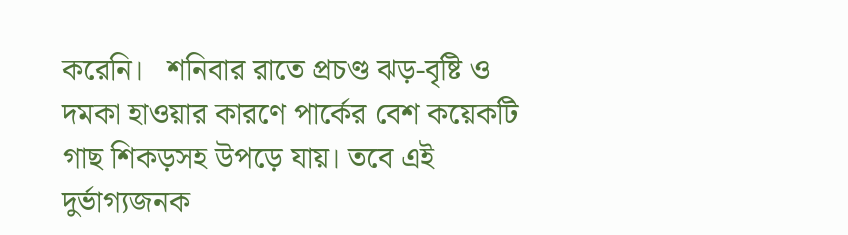করেনি।   শনিবার রাতে প্রচণ্ড ঝড়-বৃষ্টি ও দমকা হাওয়ার কারণে পার্কের বেশ কয়েকটি গাছ শিকড়সহ উপড়ে যায়। তবে এই দুর্ভাগ্যজনক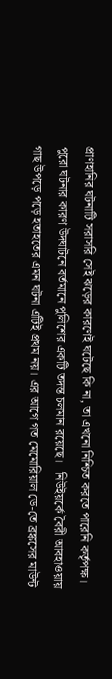প্রাণহানির ঘটনাটি সরাসরি সেই ঝড়ের কারণেই ঘটেছে কি না, তা এখনো নিশ্চিত করতে পারেনি কর্তৃপক্ষ। পুরো ঘটনার কারণ উদ্ঘাটনে বর্তমানে পুলিশের একটি তদন্ত চলমান রয়েছে।   নিউইয়র্কে বৈরী আবহাওয়ায় গাছ উপড়ে পড়ে হতাহতের এমন ঘটনা এটিই প্রথম নয়। এর আগে গত মেমোরিয়াল ডে-তে ব্রঙ্কসের মাউন্ট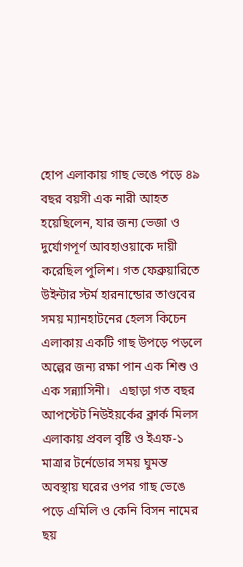হোপ এলাকায় গাছ ভেঙে পড়ে ৪৯ বছর বয়সী এক নারী আহত হয়েছিলেন, যার জন্য ভেজা ও দুর্যোগপূর্ণ আবহাওয়াকে দায়ী করেছিল পুলিশ। গত ফেব্রুয়ারিতে উইন্টার স্টর্ম হারনান্ডোর তাণ্ডবের সময় ম্যানহাটনের হেলস কিচেন এলাকায় একটি গাছ উপড়ে পড়লে অল্পের জন্য রক্ষা পান এক শিশু ও এক সন্ন্যাসিনী।   এছাড়া গত বছর আপস্টেট নিউইয়র্কের ক্লার্ক মিলস এলাকায় প্রবল বৃষ্টি ও ইএফ-১ মাত্রার টর্নেডোর সময় ঘুমন্ত অবস্থায় ঘরের ওপর গাছ ভেঙে পড়ে এমিলি ও কেনি বিসন নামের ছয়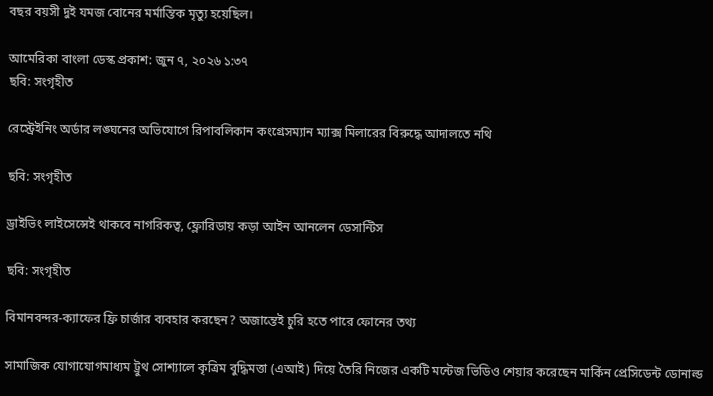বছর বয়সী দুই যমজ বোনের মর্মান্তিক মৃত্যু হয়েছিল।

আমেরিকা বাংলা ডেস্ক প্রকাশ: জুন ৭, ২০২৬ ১:৩৭
ছবি: সংগৃহীত

রেস্ট্রেইনিং অর্ডার লঙ্ঘনের অভিযোগে রিপাবলিকান কংগ্রেসম্যান ম্যাক্স মিলারের বিরুদ্ধে আদালতে নথি

ছবি: সংগৃহীত

ড্রাইভিং লাইসেন্সেই থাকবে নাগরিকত্ব, ফ্লোরিডায় কড়া আইন আনলেন ডেসান্টিস

ছবি: সংগৃহীত

বিমানবন্দর-ক্যাফের ফ্রি চার্জার ব্যবহার করছেন? অজান্তেই চুরি হতে পারে ফোনের তথ্য

সামাজিক যোগাযোগমাধ্যম ট্রুথ সোশ্যালে কৃত্রিম বুদ্ধিমত্তা (এআই) দিয়ে তৈরি নিজের একটি মন্টেজ ভিডিও শেয়ার করেছেন মার্কিন প্রেসিডেন্ট ডোনাল্ড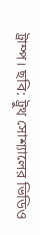ট্রাম্প। ছবি: ট্রুথ সোশ্যালের ভিডিও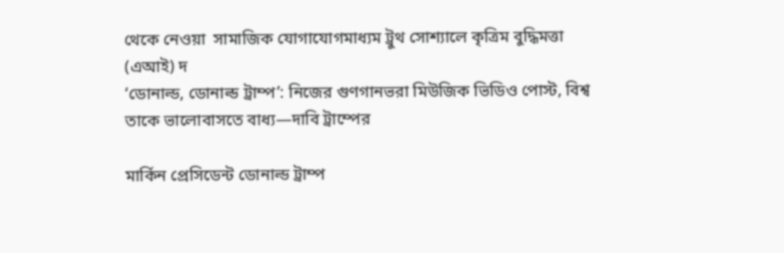থেকে নেওয়া  সামাজিক যোগাযোগমাধ্যম ট্রুথ সোশ্যালে কৃত্রিম বুদ্ধিমত্তা (এআই) দ
‘ডোনাল্ড, ডোনাল্ড ট্রাম্প’: নিজের গুণগানভরা মিউজিক ভিডিও পোস্ট, বিশ্ব তাকে ভালোবাসতে বাধ্য—দাবি ট্রাম্পের

মার্কিন প্রেসিডেন্ট ডোনাল্ড ট্রাম্প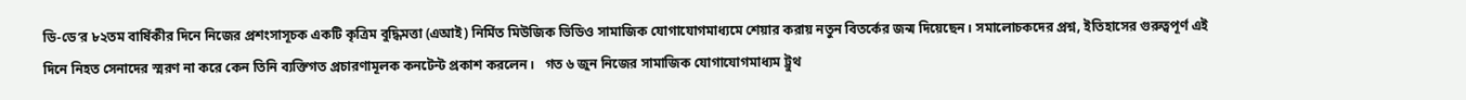ডি-ডে’র ৮২তম বার্ষিকীর দিনে নিজের প্রশংসাসূচক একটি কৃত্রিম বুদ্ধিমত্তা (এআই) নির্মিত মিউজিক ভিডিও সামাজিক যোগাযোগমাধ্যমে শেয়ার করায় নতুন বিতর্কের জন্ম দিয়েছেন। সমালোচকদের প্রশ্ন, ইতিহাসের গুরুত্বপূর্ণ এই দিনে নিহত সেনাদের স্মরণ না করে কেন তিনি ব্যক্তিগত প্রচারণামূলক কনটেন্ট প্রকাশ করলেন।   গত ৬ জুন নিজের সামাজিক যোগাযোগমাধ্যম ট্রুথ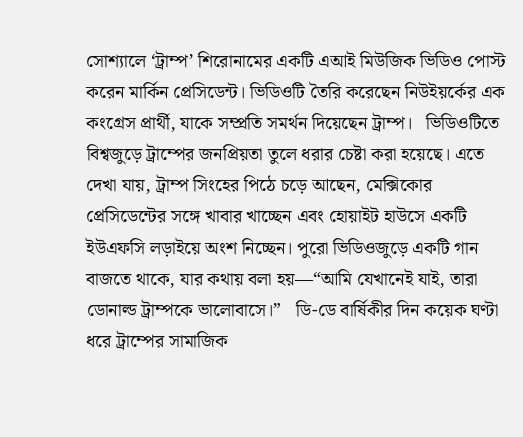সোশ্যালে ‘ট্রাম্প’ শিরোনামের একটি এআই মিউজিক ভিডিও পোস্ট করেন মার্কিন প্রেসিডেন্ট। ভিডিওটি তৈরি করেছেন নিউইয়র্কের এক কংগ্রেস প্রার্থী, যাকে সম্প্রতি সমর্থন দিয়েছেন ট্রাম্প।   ভিডিওটিতে বিশ্বজুড়ে ট্রাম্পের জনপ্রিয়তা তুলে ধরার চেষ্টা করা হয়েছে। এতে দেখা যায়, ট্রাম্প সিংহের পিঠে চড়ে আছেন, মেক্সিকোর প্রেসিডেন্টের সঙ্গে খাবার খাচ্ছেন এবং হোয়াইট হাউসে একটি ইউএফসি লড়াইয়ে অংশ নিচ্ছেন। পুরো ভিডিওজুড়ে একটি গান বাজতে থাকে, যার কথায় বলা হয়—“আমি যেখানেই যাই, তারা ডোনাল্ড ট্রাম্পকে ভালোবাসে।”   ডি-ডে বার্ষিকীর দিন কয়েক ঘণ্টা ধরে ট্রাম্পের সামাজিক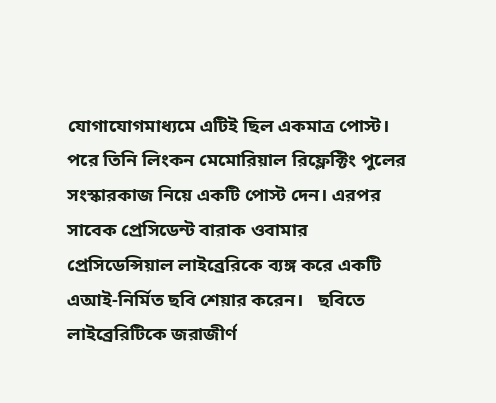যোগাযোগমাধ্যমে এটিই ছিল একমাত্র পোস্ট। পরে তিনি লিংকন মেমোরিয়াল রিফ্লেক্টিং পুলের সংস্কারকাজ নিয়ে একটি পোস্ট দেন। এরপর সাবেক প্রেসিডেন্ট বারাক ওবামার প্রেসিডেন্সিয়াল লাইব্রেরিকে ব্যঙ্গ করে একটি এআই-নির্মিত ছবি শেয়ার করেন।   ছবিতে লাইব্রেরিটিকে জরাজীর্ণ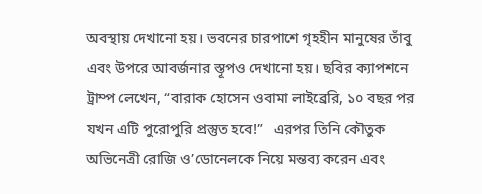অবস্থায় দেখানো হয়। ভবনের চারপাশে গৃহহীন মানুষের তাঁবু এবং উপরে আবর্জনার স্তূপও দেখানো হয়। ছবির ক্যাপশনে ট্রাম্প লেখেন, “বারাক হোসেন ওবামা লাইব্রেরি, ১০ বছর পর যখন এটি পুরোপুরি প্রস্তুত হবে!”   এরপর তিনি কৌতুক অভিনেত্রী রোজি ও’ডোনেলকে নিয়ে মন্তব্য করেন এবং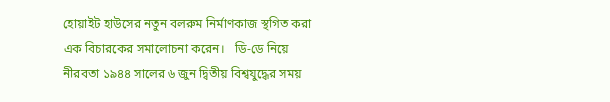হোয়াইট হাউসের নতুন বলরুম নির্মাণকাজ স্থগিত করা এক বিচারকের সমালোচনা করেন।   ডি-ডে নিয়ে নীরবতা ১৯৪৪ সালের ৬ জুন দ্বিতীয় বিশ্বযুদ্ধের সময়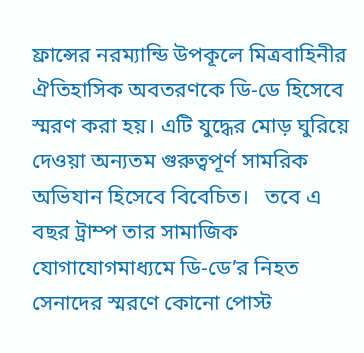ফ্রান্সের নরম্যান্ডি উপকূলে মিত্রবাহিনীর ঐতিহাসিক অবতরণকে ডি-ডে হিসেবে স্মরণ করা হয়। এটি যুদ্ধের মোড় ঘুরিয়ে দেওয়া অন্যতম গুরুত্বপূর্ণ সামরিক অভিযান হিসেবে বিবেচিত।   তবে এ বছর ট্রাম্প তার সামাজিক যোগাযোগমাধ্যমে ডি-ডে’র নিহত সেনাদের স্মরণে কোনো পোস্ট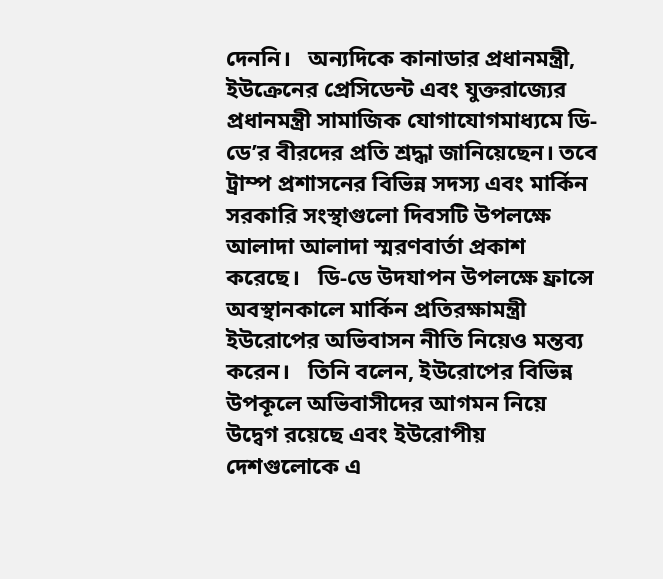দেননি।   অন্যদিকে কানাডার প্রধানমন্ত্রী, ইউক্রেনের প্রেসিডেন্ট এবং যুক্তরাজ্যের প্রধানমন্ত্রী সামাজিক যোগাযোগমাধ্যমে ডি-ডে’র বীরদের প্রতি শ্রদ্ধা জানিয়েছেন। তবে ট্রাম্প প্রশাসনের বিভিন্ন সদস্য এবং মার্কিন সরকারি সংস্থাগুলো দিবসটি উপলক্ষে আলাদা আলাদা স্মরণবার্তা প্রকাশ করেছে।   ডি-ডে উদযাপন উপলক্ষে ফ্রান্সে অবস্থানকালে মার্কিন প্রতিরক্ষামন্ত্রী ইউরোপের অভিবাসন নীতি নিয়েও মন্তব্য করেন।   তিনি বলেন, ইউরোপের বিভিন্ন উপকূলে অভিবাসীদের আগমন নিয়ে উদ্বেগ রয়েছে এবং ইউরোপীয় দেশগুলোকে এ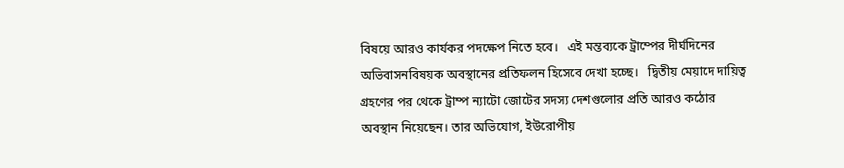বিষয়ে আরও কার্যকর পদক্ষেপ নিতে হবে।   এই মন্তব্যকে ট্রাম্পের দীর্ঘদিনের অভিবাসনবিষয়ক অবস্থানের প্রতিফলন হিসেবে দেখা হচ্ছে।   দ্বিতীয় মেয়াদে দায়িত্ব গ্রহণের পর থেকে ট্রাম্প ন্যাটো জোটের সদস্য দেশগুলোর প্রতি আরও কঠোর অবস্থান নিয়েছেন। তার অভিযোগ, ইউরোপীয়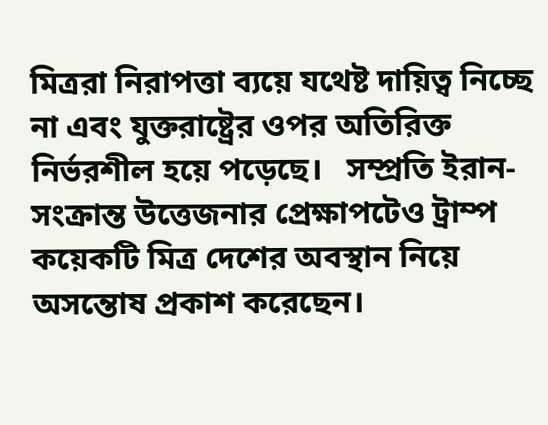মিত্ররা নিরাপত্তা ব্যয়ে যথেষ্ট দায়িত্ব নিচ্ছে না এবং যুক্তরাষ্ট্রের ওপর অতিরিক্ত নির্ভরশীল হয়ে পড়েছে।   সম্প্রতি ইরান-সংক্রান্ত উত্তেজনার প্রেক্ষাপটেও ট্রাম্প কয়েকটি মিত্র দেশের অবস্থান নিয়ে অসন্তোষ প্রকাশ করেছেন।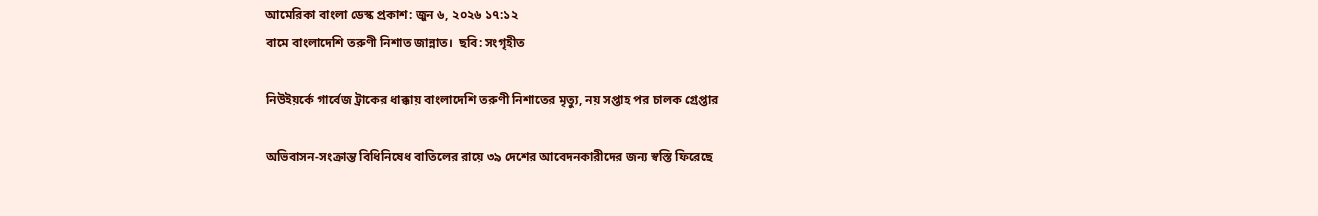আমেরিকা বাংলা ডেস্ক প্রকাশ: জুন ৬, ২০২৬ ১৭:১২
বামে বাংলাদেশি তরুণী নিশাত জান্নাত।  ছবি: সংগৃহীত

নিউইয়র্কে গার্বেজ ট্রাকের ধাক্কায় বাংলাদেশি তরুণী নিশাতের মৃত্যু, নয় সপ্তাহ পর চালক গ্রেপ্তার

অভিবাসন-সংক্রান্ত বিধিনিষেধ বাতিলের রায়ে ৩৯ দেশের আবেদনকারীদের জন্য স্বস্তি ফিরেছে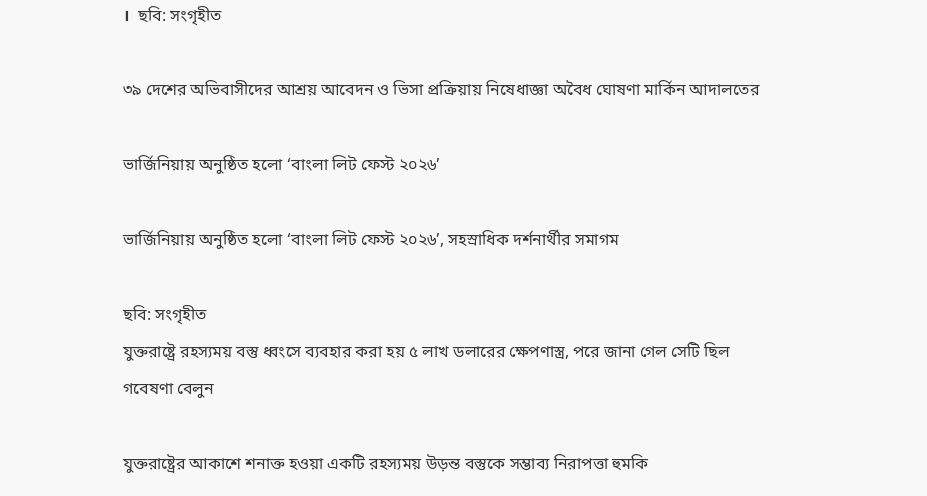।  ছবি: সংগৃহীত

৩৯ দেশের অভিবাসীদের আশ্রয় আবেদন ও ভিসা প্রক্রিয়ায় নিষেধাজ্ঞা অবৈধ ঘোষণা মার্কিন আদালতের

ভার্জিনিয়ায় অনুষ্ঠিত হলো ‘বাংলা লিট ফেস্ট ২০২৬’

ভার্জিনিয়ায় অনুষ্ঠিত হলো ‘বাংলা লিট ফেস্ট ২০২৬’, সহস্রাধিক দর্শনার্থীর সমাগম

ছবি: সংগৃহীত
যুক্তরাষ্ট্রে রহস্যময় বস্তু ধ্বংসে ব্যবহার করা হয় ৫ লাখ ডলারের ক্ষেপণাস্ত্র, পরে জানা গেল সেটি ছিল গবেষণা বেলুন

যুক্তরাষ্ট্রের আকাশে শনাক্ত হওয়া একটি রহস্যময় উড়ন্ত বস্তুকে সম্ভাব্য নিরাপত্তা হুমকি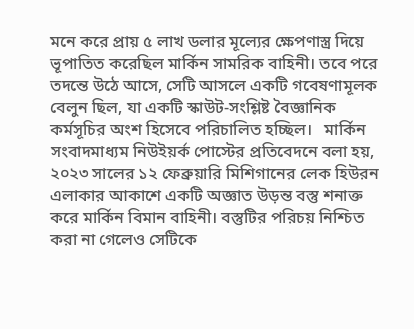মনে করে প্রায় ৫ লাখ ডলার মূল্যের ক্ষেপণাস্ত্র দিয়ে ভূপাতিত করেছিল মার্কিন সামরিক বাহিনী। তবে পরে তদন্তে উঠে আসে, সেটি আসলে একটি গবেষণামূলক বেলুন ছিল, যা একটি স্কাউট-সংশ্লিষ্ট বৈজ্ঞানিক কর্মসূচির অংশ হিসেবে পরিচালিত হচ্ছিল।   মার্কিন সংবাদমাধ্যম নিউইয়র্ক পোস্টের প্রতিবেদনে বলা হয়, ২০২৩ সালের ১২ ফেব্রুয়ারি মিশিগানের লেক হিউরন এলাকার আকাশে একটি অজ্ঞাত উড়ন্ত বস্তু শনাক্ত করে মার্কিন বিমান বাহিনী। বস্তুটির পরিচয় নিশ্চিত করা না গেলেও সেটিকে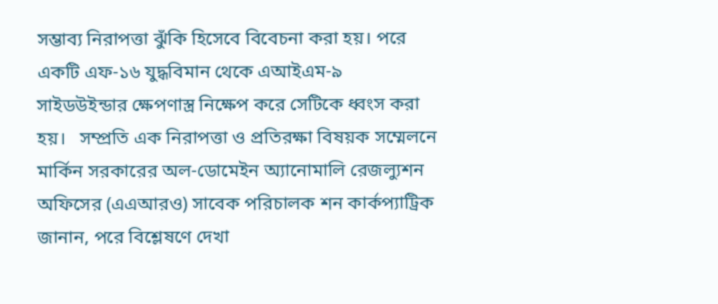সম্ভাব্য নিরাপত্তা ঝুঁকি হিসেবে বিবেচনা করা হয়। পরে একটি এফ-১৬ যুদ্ধবিমান থেকে এআইএম-৯ সাইডউইন্ডার ক্ষেপণাস্ত্র নিক্ষেপ করে সেটিকে ধ্বংস করা হয়।   সম্প্রতি এক নিরাপত্তা ও প্রতিরক্ষা বিষয়ক সম্মেলনে মার্কিন সরকারের অল-ডোমেইন অ্যানোমালি রেজল্যুশন অফিসের (এএআরও) সাবেক পরিচালক শন কার্কপ্যাট্রিক জানান, পরে বিশ্লেষণে দেখা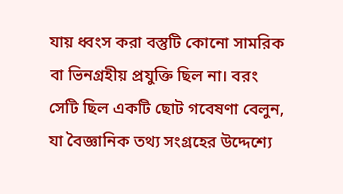যায় ধ্বংস করা বস্তুটি কোনো সামরিক বা ভিনগ্রহীয় প্রযুক্তি ছিল না। বরং সেটি ছিল একটি ছোট গবেষণা বেলুন, যা বৈজ্ঞানিক তথ্য সংগ্রহের উদ্দেশ্যে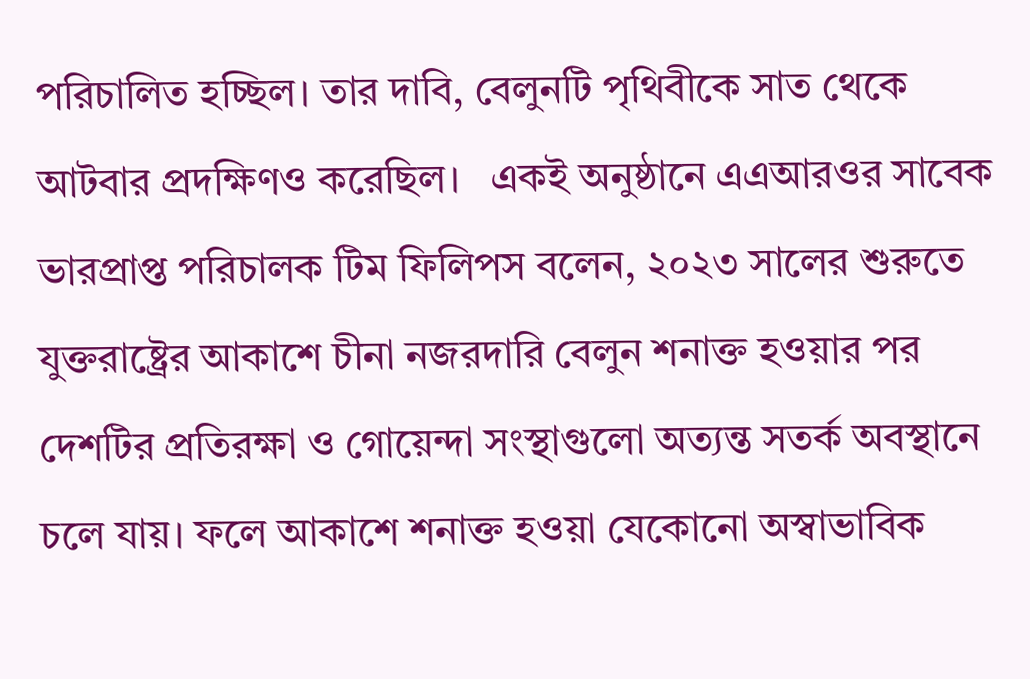পরিচালিত হচ্ছিল। তার দাবি, বেলুনটি পৃথিবীকে সাত থেকে আটবার প্রদক্ষিণও করেছিল।   একই অনুষ্ঠানে এএআরওর সাবেক ভারপ্রাপ্ত পরিচালক টিম ফিলিপস বলেন, ২০২৩ সালের শুরুতে যুক্তরাষ্ট্রের আকাশে চীনা নজরদারি বেলুন শনাক্ত হওয়ার পর দেশটির প্রতিরক্ষা ও গোয়েন্দা সংস্থাগুলো অত্যন্ত সতর্ক অবস্থানে চলে যায়। ফলে আকাশে শনাক্ত হওয়া যেকোনো অস্বাভাবিক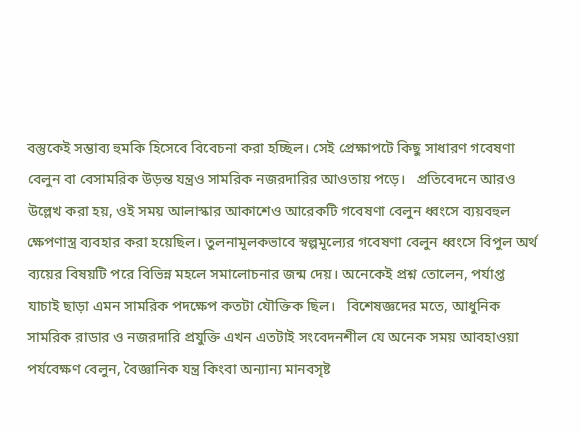বস্তুকেই সম্ভাব্য হুমকি হিসেবে বিবেচনা করা হচ্ছিল। সেই প্রেক্ষাপটে কিছু সাধারণ গবেষণা বেলুন বা বেসামরিক উড়ন্ত যন্ত্রও সামরিক নজরদারির আওতায় পড়ে।   প্রতিবেদনে আরও উল্লেখ করা হয়, ওই সময় আলাস্কার আকাশেও আরেকটি গবেষণা বেলুন ধ্বংসে ব্যয়বহুল ক্ষেপণাস্ত্র ব্যবহার করা হয়েছিল। তুলনামূলকভাবে স্বল্পমূল্যের গবেষণা বেলুন ধ্বংসে বিপুল অর্থ ব্যয়ের বিষয়টি পরে বিভিন্ন মহলে সমালোচনার জন্ম দেয়। অনেকেই প্রশ্ন তোলেন, পর্যাপ্ত যাচাই ছাড়া এমন সামরিক পদক্ষেপ কতটা যৌক্তিক ছিল।   বিশেষজ্ঞদের মতে, আধুনিক সামরিক রাডার ও নজরদারি প্রযুক্তি এখন এতটাই সংবেদনশীল যে অনেক সময় আবহাওয়া পর্যবেক্ষণ বেলুন, বৈজ্ঞানিক যন্ত্র কিংবা অন্যান্য মানবসৃষ্ট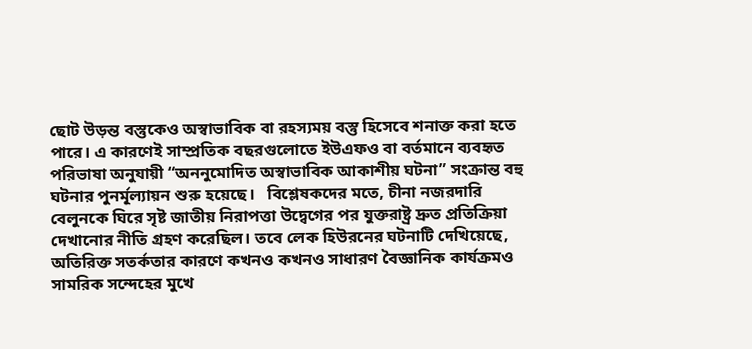ছোট উড়ন্ত বস্তুকেও অস্বাভাবিক বা রহস্যময় বস্তু হিসেবে শনাক্ত করা হতে পারে। এ কারণেই সাম্প্রতিক বছরগুলোতে ইউএফও বা বর্তমানে ব্যবহৃত পরিভাষা অনুযায়ী “অননুমোদিত অস্বাভাবিক আকাশীয় ঘটনা” সংক্রান্ত বহু ঘটনার পুনর্মূল্যায়ন শুরু হয়েছে।   বিশ্লেষকদের মতে, চীনা নজরদারি বেলুনকে ঘিরে সৃষ্ট জাতীয় নিরাপত্তা উদ্বেগের পর যুক্তরাষ্ট্র দ্রুত প্রতিক্রিয়া দেখানোর নীতি গ্রহণ করেছিল। তবে লেক হিউরনের ঘটনাটি দেখিয়েছে, অতিরিক্ত সতর্কতার কারণে কখনও কখনও সাধারণ বৈজ্ঞানিক কার্যক্রমও সামরিক সন্দেহের মুখে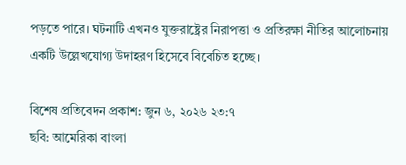পড়তে পারে। ঘটনাটি এখনও যুক্তরাষ্ট্রের নিরাপত্তা ও প্রতিরক্ষা নীতির আলোচনায় একটি উল্লেখযোগ্য উদাহরণ হিসেবে বিবেচিত হচ্ছে।

বিশেষ প্রতিবেদন প্রকাশ: জুন ৬, ২০২৬ ২৩:৭
ছবি: আমেরিকা বাংলা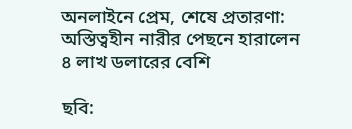অনলাইনে প্রেম, শেষে প্রতারণা: অস্তিত্বহীন নারীর পেছনে হারালেন ৪ লাখ ডলারের বেশি

ছবি: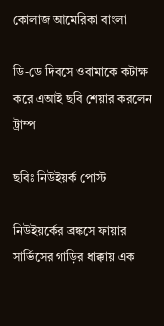কোলাজ আমেরিকা বাংলা

ডি-ডে দিবসে ওবামাকে কটাক্ষ করে এআই ছবি শেয়ার করলেন ট্রাম্প

ছবিঃ নিউইয়র্ক পোস্ট

নিউইয়র্কের ব্রঙ্কসে ফায়ার সার্ভিসের গাড়ির ধাক্কায় এক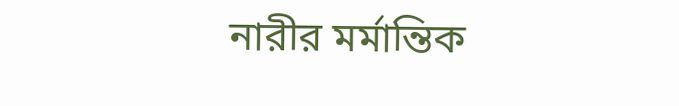নারীর মর্মান্তিক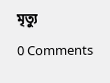মৃত্যু

0 Comments